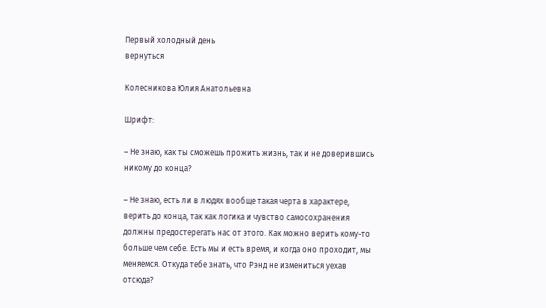Первый холодный день
вернуться

Колесникова Юлия Анатольевна

Шрифт:

– Не знаю, как ты сможешь прожить жизнь, так и не доверившись никому до конца?

– Не знаю, есть ли в людях вообще такая черта в характере, верить до конца, так как логика и чувство самосохранения должны предостерегать нас от этого. Как можно верить кому-то больше чем себе. Есть мы и есть время, и когда оно проходит, мы меняемся. Откуда тебе знать, что Рэнд не измениться уехав отсюда?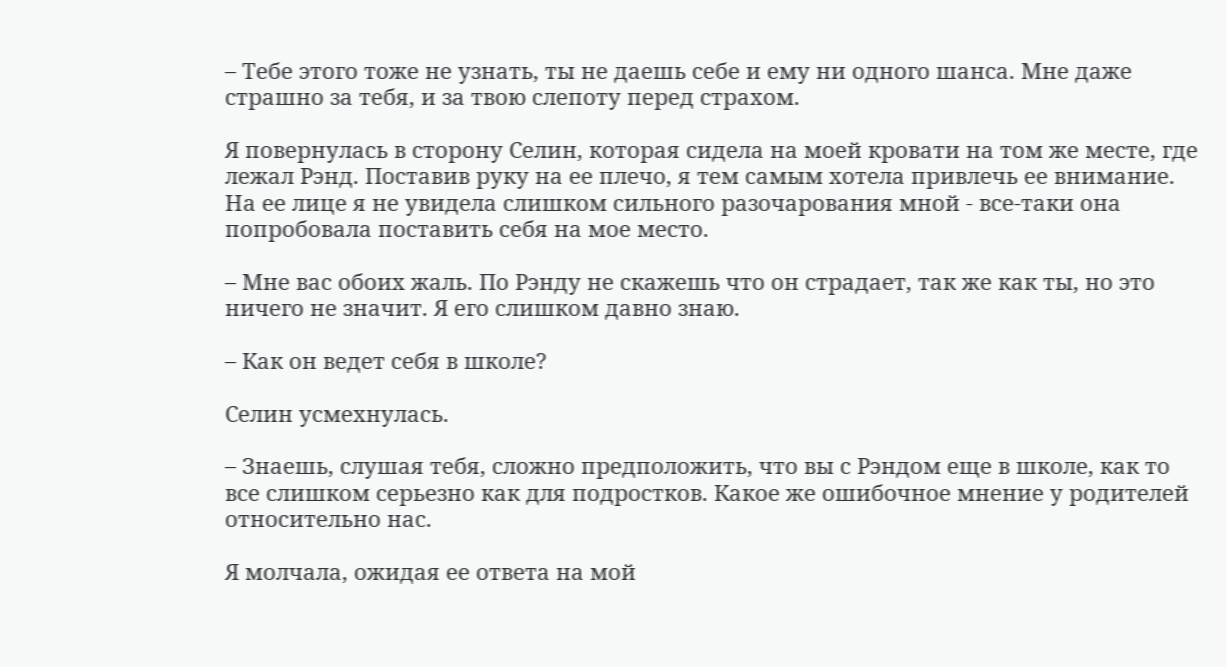– Тебе этого тоже не узнать, ты не даешь себе и ему ни одного шанса. Мне даже страшно за тебя, и за твою слепоту перед страхом.

Я повернулась в сторону Селин, которая сидела на моей кровати на том же месте, где лежал Рэнд. Поставив руку на ее плечо, я тем самым хотела привлечь ее внимание. На ее лице я не увидела слишком сильного разочарования мной - все-таки она попробовала поставить себя на мое место.

– Мне вас обоих жаль. По Рэнду не скажешь что он страдает, так же как ты, но это ничего не значит. Я его слишком давно знаю.

– Как он ведет себя в школе?

Селин усмехнулась.

– Знаешь, слушая тебя, сложно предположить, что вы с Рэндом еще в школе, как то все слишком серьезно как для подростков. Какое же ошибочное мнение у родителей относительно нас.

Я молчала, ожидая ее ответа на мой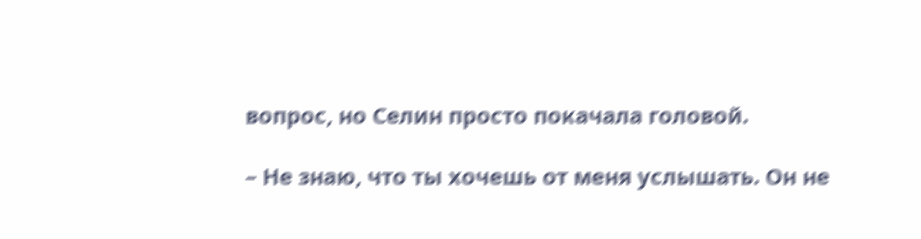вопрос, но Селин просто покачала головой.

– Не знаю, что ты хочешь от меня услышать. Он не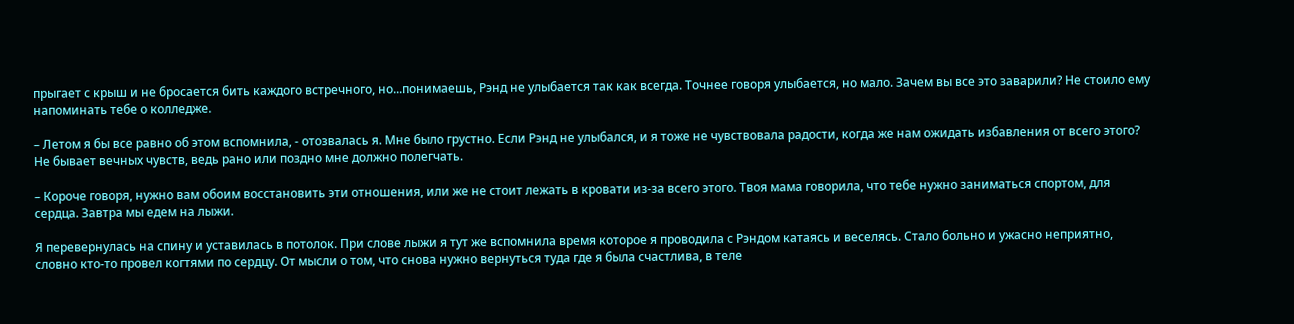прыгает с крыш и не бросается бить каждого встречного, но...понимаешь, Рэнд не улыбается так как всегда. Точнее говоря улыбается, но мало. Зачем вы все это заварили? Не стоило ему напоминать тебе о колледже.

– Летом я бы все равно об этом вспомнила, - отозвалась я. Мне было грустно. Если Рэнд не улыбался, и я тоже не чувствовала радости, когда же нам ожидать избавления от всего этого? Не бывает вечных чувств, ведь рано или поздно мне должно полегчать.

– Короче говоря, нужно вам обоим восстановить эти отношения, или же не стоит лежать в кровати из-за всего этого. Твоя мама говорила, что тебе нужно заниматься спортом, для сердца. Завтра мы едем на лыжи.

Я перевернулась на спину и уставилась в потолок. При слове лыжи я тут же вспомнила время которое я проводила с Рэндом катаясь и веселясь. Стало больно и ужасно неприятно, словно кто-то провел когтями по сердцу. От мысли о том, что снова нужно вернуться туда где я была счастлива, в теле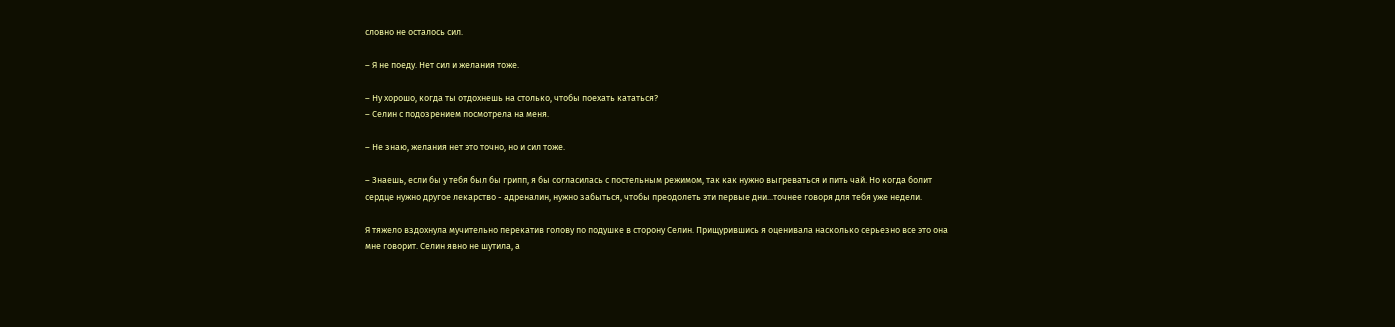словно не осталось сил.

– Я не поеду. Нет сил и желания тоже.

– Ну хорошо, когда ты отдохнешь на столько, чтобы поехать кататься?
– Селин с подозрением посмотрела на меня.

– Не знаю, желания нет это точно, но и сил тоже.

– Знаешь, если бы у тебя был бы грипп, я бы согласилась с постельным режимом, так как нужно выгреваться и пить чай. Но когда болит сердце нужно другое лекарство - адреналин, нужно забыться, чтобы преодолеть эти первые дни...точнее говоря для тебя уже недели.

Я тяжело вздохнула мучительно перекатив голову по подушке в сторону Селин. Прищурившись я оценивала насколько серьезно все это она мне говорит. Селин явно не шутила, а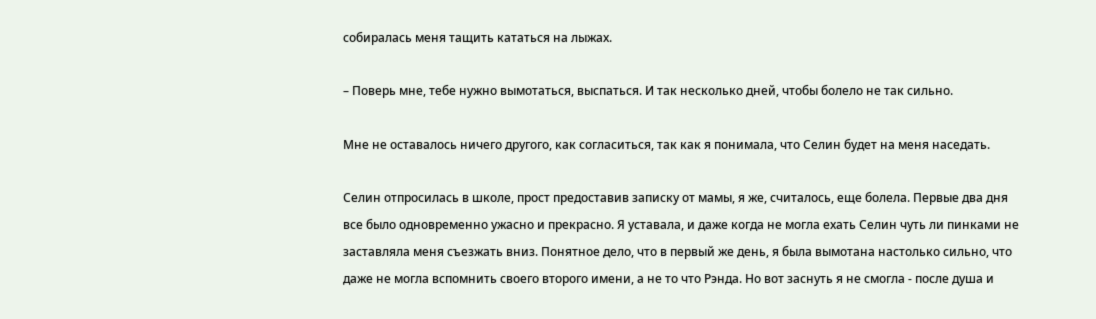собиралась меня тащить кататься на лыжах.

– Поверь мне, тебе нужно вымотаться, выспаться. И так несколько дней, чтобы болело не так сильно.

Мне не оставалось ничего другого, как согласиться, так как я понимала, что Селин будет на меня наседать.

Селин отпросилась в школе, прост предоставив записку от мамы, я же, считалось, еще болела. Первые два дня все было одновременно ужасно и прекрасно. Я уставала, и даже когда не могла ехать Селин чуть ли пинками не заставляла меня съезжать вниз. Понятное дело, что в первый же день, я была вымотана настолько сильно, что даже не могла вспомнить своего второго имени, а не то что Рэнда. Но вот заснуть я не смогла - после душа и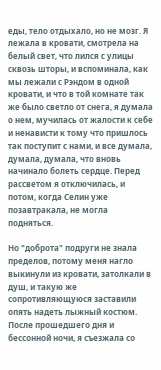еды, тело отдыхало, но не мозг. Я лежала в кровати, смотрела на белый свет, что лился с улицы сквозь шторы, и вспоминала, как мы лежали с Рэндом в одной кровати, и что в той комнате так же было светло от снега, я думала о нем, мучилась от жалости к себе и ненависти к тому что пришлось так поступит с нами, и все думала, думала, думала, что вновь начинало болеть сердце. Перед рассветом я отключилась, и потом, когда Селин уже позавтракала, не могла подняться.

Но "доброта" подруги не знала пределов, потому меня нагло выкинули из кровати, затолкали в душ, и такую же сопротивляющуюся заставили опять надеть лыжный костюм. После прошедшего дня и бессонной ночи, я съезжала со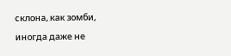склона, как зомби, иногда даже не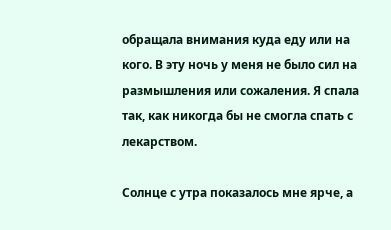обращала внимания куда еду или на кого. В эту ночь у меня не было сил на размышления или сожаления. Я спала так, как никогда бы не смогла спать с лекарством.

Солнце с утра показалось мне ярче, а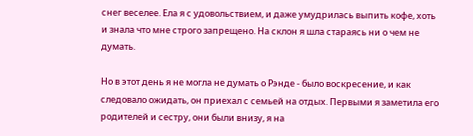снег веселее. Ела я с удовольствием, и даже умудрилась выпить кофе, хоть и знала что мне строго запрещено. На склон я шла стараясь ни о чем не думать.

Но в этот день я не могла не думать о Рэнде - было воскресение, и как следовало ожидать, он приехал с семьей на отдых. Первыми я заметила его родителей и сестру, они были внизу, я на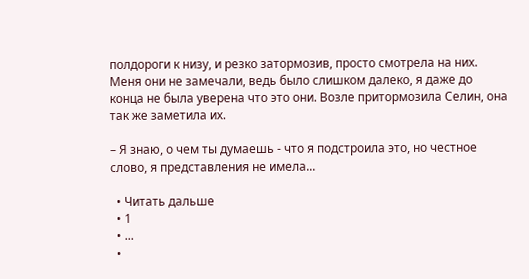полдороги к низу, и резко затормозив, просто смотрела на них. Меня они не замечали, ведь было слишком далеко, я даже до конца не была уверена что это они. Возле притормозила Селин, она так же заметила их.

– Я знаю, о чем ты думаешь - что я подстроила это, но честное слово, я представления не имела...

  • Читать дальше
  • 1
  • ...
  •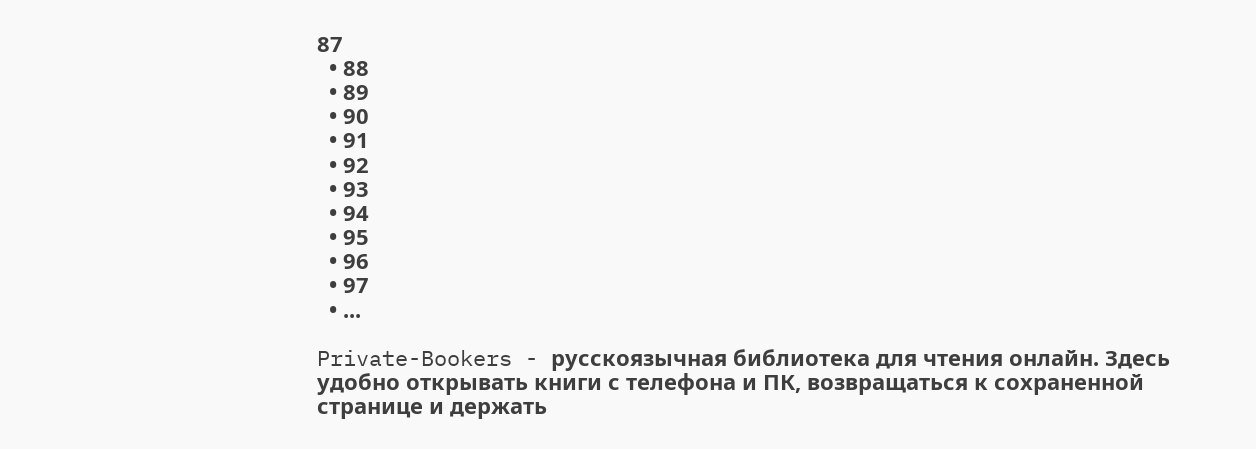87
  • 88
  • 89
  • 90
  • 91
  • 92
  • 93
  • 94
  • 95
  • 96
  • 97
  • ...

Private-Bookers - русскоязычная библиотека для чтения онлайн. Здесь удобно открывать книги с телефона и ПК, возвращаться к сохраненной странице и держать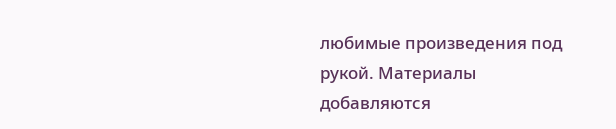любимые произведения под рукой. Материалы добавляются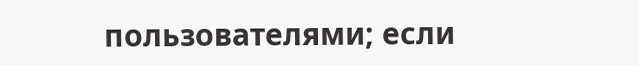пользователями; если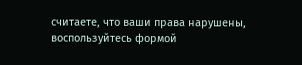считаете, что ваши права нарушены, воспользуйтесь формой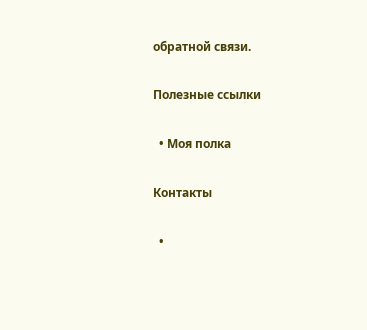обратной связи.

Полезные ссылки

  • Моя полка

Контакты

  •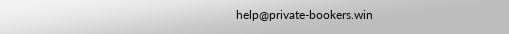help@private-bookers.win